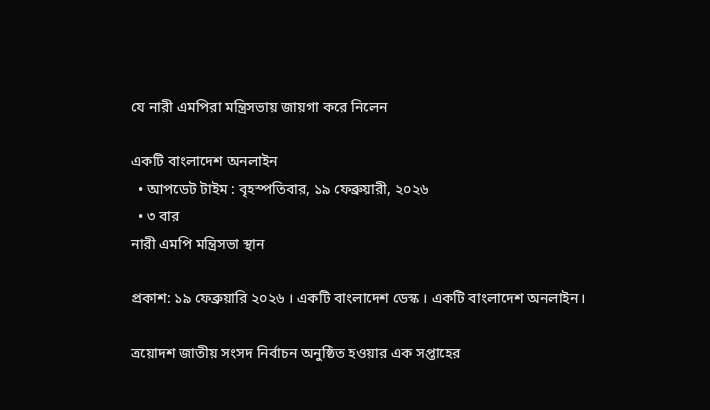যে নারী এমপিরা মন্ত্রিসভায় জায়গা করে নিলেন

একটি বাংলাদেশ অনলাইন
  • আপডেট টাইম : বৃহস্পতিবার, ১৯ ফেব্রুয়ারী, ২০২৬
  • ৩ বার
নারী এমপি মন্ত্রিসভা স্থান

প্রকাশ: ১৯ ফেব্রুয়ারি ২০২৬ । একটি বাংলাদেশ ডেস্ক । একটি বাংলাদেশ অনলাইন।

ত্রয়োদশ জাতীয় সংসদ নির্বাচন অনুষ্ঠিত হওয়ার এক সপ্তাহের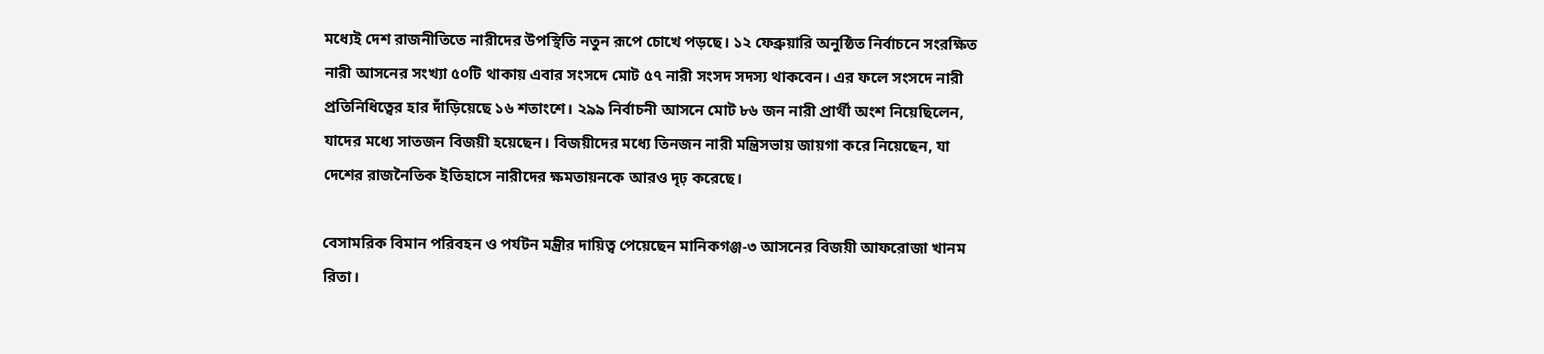মধ্যেই দেশ রাজনীতিতে নারীদের উপস্থিতি নতুন রূপে চোখে পড়ছে। ১২ ফেব্রুয়ারি অনুষ্ঠিত নির্বাচনে সংরক্ষিত নারী আসনের সংখ্যা ৫০টি থাকায় এবার সংসদে মোট ৫৭ নারী সংসদ সদস্য থাকবেন। এর ফলে সংসদে নারী প্রতিনিধিত্বের হার দাঁড়িয়েছে ১৬ শতাংশে। ২৯৯ নির্বাচনী আসনে মোট ৮৬ জন নারী প্রার্থী অংশ নিয়েছিলেন, যাদের মধ্যে সাতজন বিজয়ী হয়েছেন। বিজয়ীদের মধ্যে তিনজন নারী মন্ত্রিসভায় জায়গা করে নিয়েছেন, যা দেশের রাজনৈতিক ইতিহাসে নারীদের ক্ষমতায়নকে আরও দৃঢ় করেছে।

বেসামরিক বিমান পরিবহন ও পর্যটন মন্ত্রীর দায়িত্ব পেয়েছেন মানিকগঞ্জ-৩ আসনের বিজয়ী আফরোজা খানম রিতা।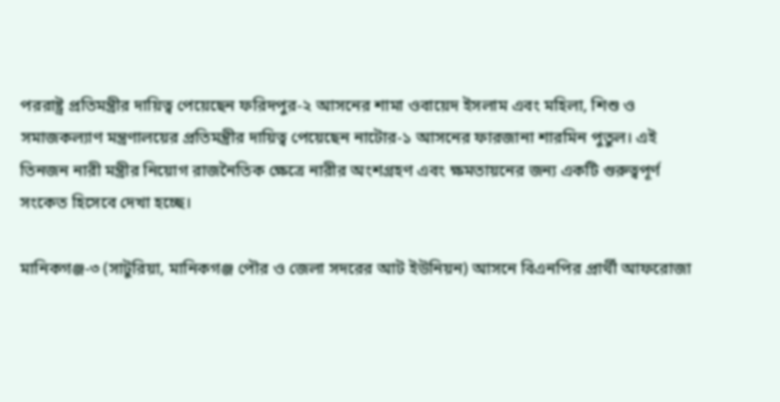পররাষ্ট্র প্রতিমন্ত্রীর দায়িত্ব পেয়েছেন ফরিদপুর-২ আসনের শামা ওবায়েদ ইসলাম এবং মহিলা, শিশু ও সমাজকল্যাণ মন্ত্রণালয়ের প্রতিমন্ত্রীর দায়িত্ব পেয়েছেন নাটোর-১ আসনের ফারজানা শারমিন পুতুল। এই তিনজন নারী মন্ত্রীর নিয়োগ রাজনৈতিক ক্ষেত্রে নারীর অংশগ্রহণ এবং ক্ষমতায়নের জন্য একটি গুরুত্বপূর্ণ সংকেত হিসেবে দেখা হচ্ছে।

মানিকগঞ্জ-৩ (সাটুরিয়া, মানিকগঞ্জ পৌর ও জেলা সদরের আট ইউনিয়ন) আসনে বিএনপির প্রার্থী আফরোজা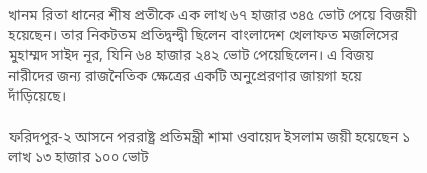খানম রিতা ধানের শীষ প্রতীকে এক লাখ ৬৭ হাজার ৩৪৫ ভোট পেয়ে বিজয়ী হয়েছেন। তার নিকটতম প্রতিদ্বন্দ্বী ছিলেন বাংলাদেশ খেলাফত মজলিসের মুহাম্মদ সাইদ নূর, যিনি ৬৪ হাজার ২৪২ ভোট পেয়েছিলেন। এ বিজয় নারীদের জন্য রাজনৈতিক ক্ষেত্রের একটি অনুপ্রেরণার জায়গা হয়ে দাঁড়িয়েছে।

ফরিদপুর-২ আসনে পররাষ্ট্র প্রতিমন্ত্রী শামা ওবায়েদ ইসলাম জয়ী হয়েছেন ১ লাখ ১৩ হাজার ১০০ ভোট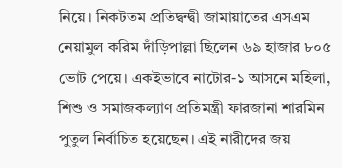নিয়ে। নিকটতম প্রতিদ্বন্দ্বী জামায়াতের এসএম নেয়ামুল করিম দাঁড়িপাল্লা ছিলেন ৬৯ হাজার ৮০৫ ভোট পেয়ে। একইভাবে নাটোর-১ আসনে মহিলা, শিশু ও সমাজকল্যাণ প্রতিমন্ত্রী ফারজানা শারমিন পুতুল নির্বাচিত হয়েছেন। এই নারীদের জয়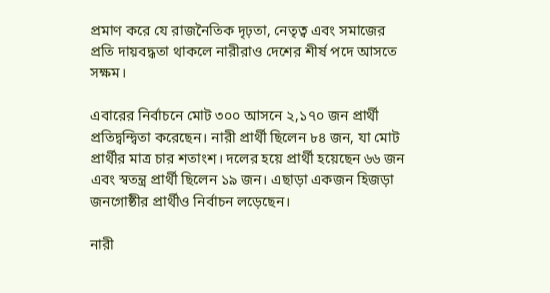প্রমাণ করে যে রাজনৈতিক দৃঢ়তা, নেতৃত্ব এবং সমাজের প্রতি দায়বদ্ধতা থাকলে নারীরাও দেশের শীর্ষ পদে আসতে সক্ষম।

এবারের নির্বাচনে মোট ৩০০ আসনে ২,১৭০ জন প্রার্থী প্রতিদ্বন্দ্বিতা করেছেন। নারী প্রার্থী ছিলেন ৮৪ জন, যা মোট প্রার্থীর মাত্র চার শতাংশ। দলের হয়ে প্রার্থী হয়েছেন ৬৬ জন এবং স্বতন্ত্র প্রার্থী ছিলেন ১৯ জন। এছাড়া একজন হিজড়া জনগোষ্ঠীর প্রার্থীও নির্বাচন লড়েছেন।

নারী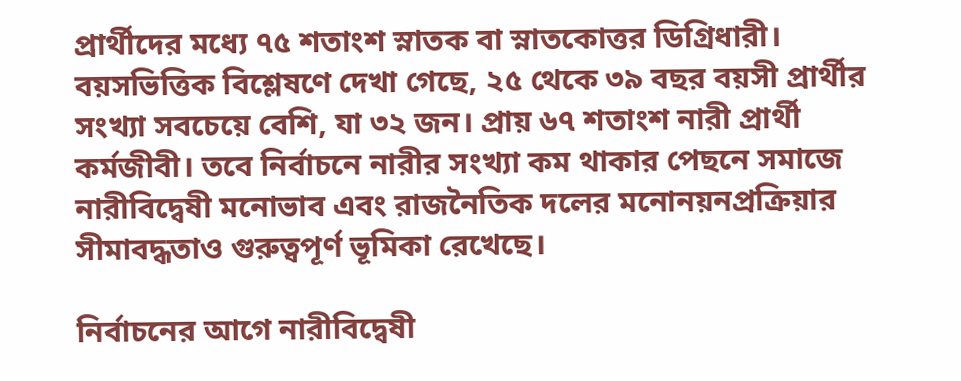প্রার্থীদের মধ্যে ৭৫ শতাংশ স্নাতক বা স্নাতকোত্তর ডিগ্রিধারী। বয়সভিত্তিক বিশ্লেষণে দেখা গেছে, ২৫ থেকে ৩৯ বছর বয়সী প্রার্থীর সংখ্যা সবচেয়ে বেশি, যা ৩২ জন। প্রায় ৬৭ শতাংশ নারী প্রার্থী কর্মজীবী। তবে নির্বাচনে নারীর সংখ্যা কম থাকার পেছনে সমাজে নারীবিদ্বেষী মনোভাব এবং রাজনৈতিক দলের মনোনয়নপ্রক্রিয়ার সীমাবদ্ধতাও গুরুত্বপূর্ণ ভূমিকা রেখেছে।

নির্বাচনের আগে নারীবিদ্বেষী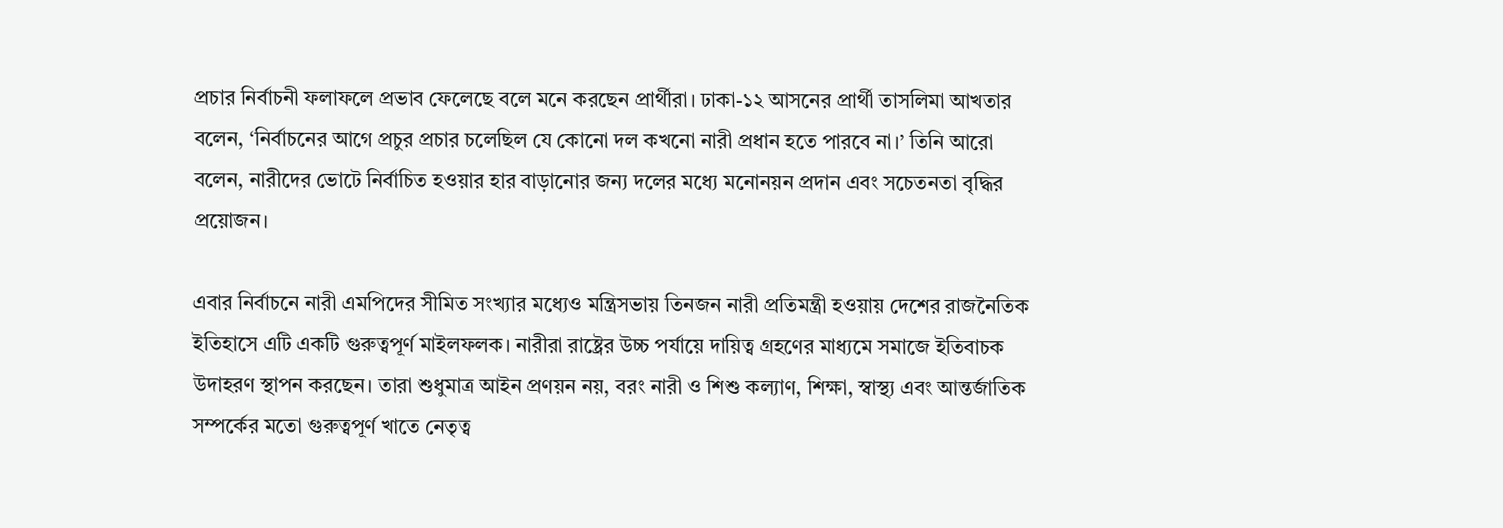প্রচার নির্বাচনী ফলাফলে প্রভাব ফেলেছে বলে মনে করছেন প্রার্থীরা। ঢাকা-১২ আসনের প্রার্থী তাসলিমা আখতার বলেন, ‘নির্বাচনের আগে প্রচুর প্রচার চলেছিল যে কোনো দল কখনো নারী প্রধান হতে পারবে না।’ তিনি আরো বলেন, নারীদের ভোটে নির্বাচিত হওয়ার হার বাড়ানোর জন্য দলের মধ্যে মনোনয়ন প্রদান এবং সচেতনতা বৃদ্ধির প্রয়োজন।

এবার নির্বাচনে নারী এমপিদের সীমিত সংখ্যার মধ্যেও মন্ত্রিসভায় তিনজন নারী প্রতিমন্ত্রী হওয়ায় দেশের রাজনৈতিক ইতিহাসে এটি একটি গুরুত্বপূর্ণ মাইলফলক। নারীরা রাষ্ট্রের উচ্চ পর্যায়ে দায়িত্ব গ্রহণের মাধ্যমে সমাজে ইতিবাচক উদাহরণ স্থাপন করছেন। তারা শুধুমাত্র আইন প্রণয়ন নয়, বরং নারী ও শিশু কল্যাণ, শিক্ষা, স্বাস্থ্য এবং আন্তর্জাতিক সম্পর্কের মতো গুরুত্বপূর্ণ খাতে নেতৃত্ব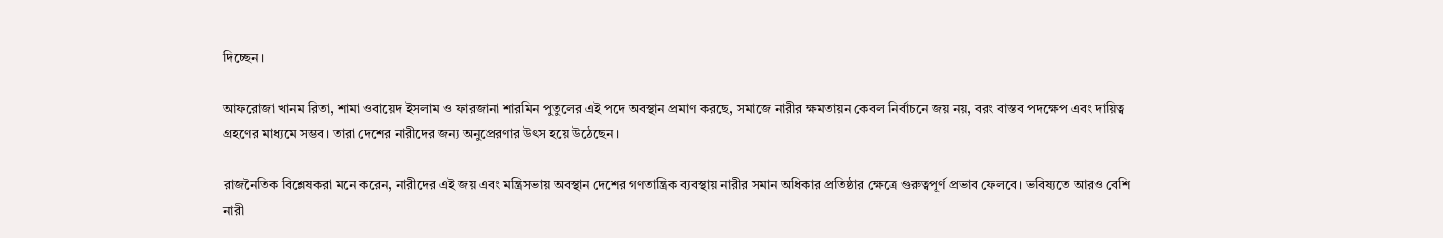দিচ্ছেন।

আফরোজা খানম রিতা, শামা ওবায়েদ ইসলাম ও ফারজানা শারমিন পুতুলের এই পদে অবস্থান প্রমাণ করছে, সমাজে নারীর ক্ষমতায়ন কেবল নির্বাচনে জয় নয়, বরং বাস্তব পদক্ষেপ এবং দায়িত্ব গ্রহণের মাধ্যমে সম্ভব। তারা দেশের নারীদের জন্য অনুপ্রেরণার উৎস হয়ে উঠেছেন।

রাজনৈতিক বিশ্লেষকরা মনে করেন, নারীদের এই জয় এবং মন্ত্রিসভায় অবস্থান দেশের গণতান্ত্রিক ব্যবস্থায় নারীর সমান অধিকার প্রতিষ্ঠার ক্ষেত্রে গুরুত্বপূর্ণ প্রভাব ফেলবে। ভবিষ্যতে আরও বেশি নারী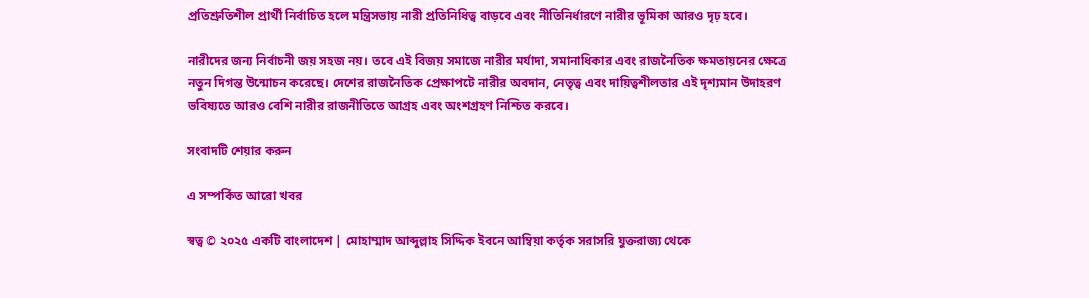প্রতিশ্রুতিশীল প্রার্থী নির্বাচিত হলে মন্ত্রিসভায় নারী প্রতিনিধিত্ব বাড়বে এবং নীতিনির্ধারণে নারীর ভূমিকা আরও দৃঢ় হবে।

নারীদের জন্য নির্বাচনী জয় সহজ নয়। তবে এই বিজয় সমাজে নারীর মর্যাদা, সমানাধিকার এবং রাজনৈতিক ক্ষমতায়নের ক্ষেত্রে নতুন দিগন্ত উন্মোচন করেছে। দেশের রাজনৈতিক প্রেক্ষাপটে নারীর অবদান, নেতৃত্ব এবং দায়িত্বশীলতার এই দৃশ্যমান উদাহরণ ভবিষ্যতে আরও বেশি নারীর রাজনীতিতে আগ্রহ এবং অংশগ্রহণ নিশ্চিত করবে।

সংবাদটি শেয়ার করুন

এ সম্পর্কিত আরো খবর

স্বত্ব © ২০২৫ একটি বাংলাদেশ | মোহাম্মাদ আব্দুল্লাহ সিদ্দিক ইবনে আম্বিয়া কর্তৃক সরাসরি যুক্তরাজ্য থেকে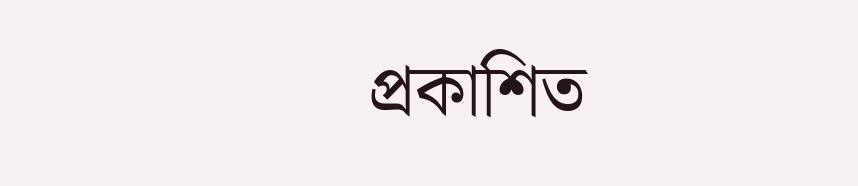প্রকাশিত